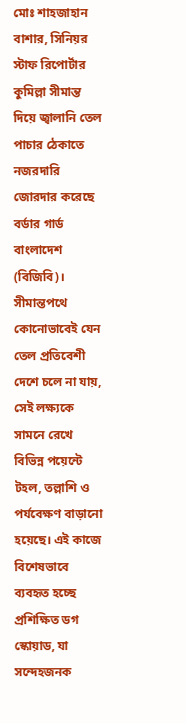মোঃ শাহজাহান বাশার, সিনিয়র স্টাফ রিপোর্টার
কুমিল্লা সীমান্ত দিয়ে জ্বালানি তেল পাচার ঠেকাতে নজরদারি জোরদার করেছে বর্ডার গার্ড বাংলাদেশ (বিজিবি)। সীমান্তপথে কোনোভাবেই যেন তেল প্রতিবেশী দেশে চলে না যায়, সেই লক্ষ্যকে সামনে রেখে বিভিন্ন পয়েন্টে টহল, তল্লাশি ও পর্যবেক্ষণ বাড়ানো হয়েছে। এই কাজে বিশেষভাবে ব্যবহৃত হচ্ছে প্রশিক্ষিত ডগ স্কোয়াড, যা সন্দেহজনক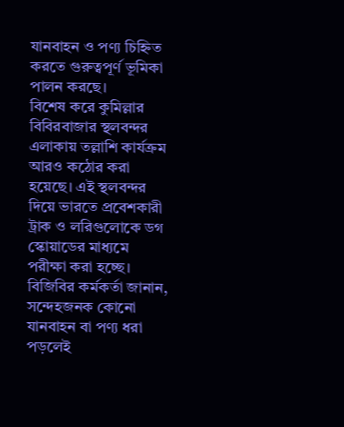যানবাহন ও পণ্য চিহ্নিত করতে গুরুত্বপূর্ণ ভূমিকা পালন করছে।
বিশেষ করে কুমিল্লার বিবিরবাজার স্থলবন্দর এলাকায় তল্লাশি কার্যক্রম আরও কঠোর করা হয়েছে। এই স্থলবন্দর দিয়ে ভারতে প্রবেশকারী ট্রাক ও লরিগুলোকে ডগ স্কোয়াডের মাধ্যমে পরীক্ষা করা হচ্ছে। বিজিবির কর্মকর্তা জানান, সন্দেহজনক কোনো যানবাহন বা পণ্য ধরা পড়লেই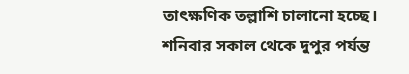তাৎক্ষণিক তল্লাশি চালানো হচ্ছে।
শনিবার সকাল থেকে দুপুর পর্যন্ত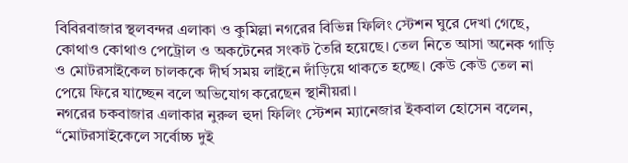বিবিরবাজার স্থলবন্দর এলাকা ও কুমিল্লা নগরের বিভিন্ন ফিলিং স্টেশন ঘুরে দেখা গেছে, কোথাও কোথাও পেট্রোল ও অকটেনের সংকট তৈরি হয়েছে। তেল নিতে আসা অনেক গাড়ি ও মোটরসাইকেল চালককে দীর্ঘ সময় লাইনে দাঁড়িয়ে থাকতে হচ্ছে। কেউ কেউ তেল না পেয়ে ফিরে যাচ্ছেন বলে অভিযোগ করেছেন স্থানীয়রা।
নগরের চকবাজার এলাকার নুরুল হুদা ফিলিং স্টেশন ম্যানেজার ইকবাল হোসেন বলেন, “মোটরসাইকেলে সর্বোচ্চ দুই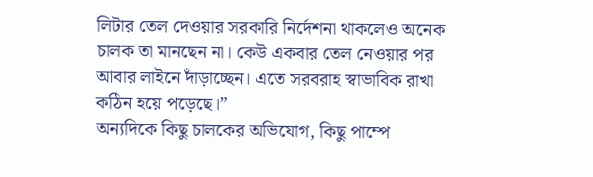লিটার তেল দেওয়ার সরকারি নির্দেশনা থাকলেও অনেক চালক তা মানছেন না। কেউ একবার তেল নেওয়ার পর আবার লাইনে দাঁড়াচ্ছেন। এতে সরবরাহ স্বাভাবিক রাখা কঠিন হয়ে পড়েছে।”
অন্যদিকে কিছু চালকের অভিযোগ, কিছু পাম্পে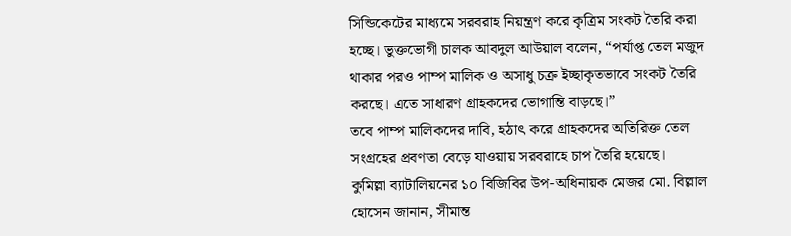সিন্ডিকেটের মাধ্যমে সরবরাহ নিয়ন্ত্রণ করে কৃত্রিম সংকট তৈরি করা হচ্ছে। ভুক্তভোগী চালক আবদুল আউয়াল বলেন, “পর্যাপ্ত তেল মজুদ থাকার পরও পাম্প মালিক ও অসাধু চক্র ইচ্ছাকৃতভাবে সংকট তৈরি করছে। এতে সাধারণ গ্রাহকদের ভোগান্তি বাড়ছে।”
তবে পাম্প মালিকদের দাবি, হঠাৎ করে গ্রাহকদের অতিরিক্ত তেল সংগ্রহের প্রবণতা বেড়ে যাওয়ায় সরবরাহে চাপ তৈরি হয়েছে।
কুমিল্লা ব্যাটালিয়নের ১০ বিজিবির উপ-অধিনায়ক মেজর মো. বিল্লাল হোসেন জানান, সীমান্ত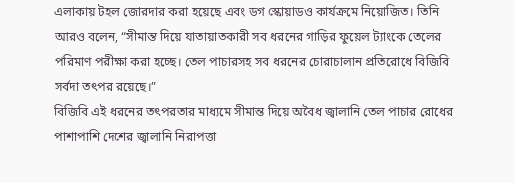এলাকায় টহল জোরদার করা হয়েছে এবং ডগ স্কোয়াডও কার্যক্রমে নিয়োজিত। তিনি আরও বলেন, “সীমান্ত দিয়ে যাতায়াতকারী সব ধরনের গাড়ির ফুয়েল ট্যাংকে তেলের পরিমাণ পরীক্ষা করা হচ্ছে। তেল পাচারসহ সব ধরনের চোরাচালান প্রতিরোধে বিজিবি সর্বদা তৎপর রয়েছে।”
বিজিবি এই ধরনের তৎপরতার মাধ্যমে সীমান্ত দিয়ে অবৈধ জ্বালানি তেল পাচার রোধের পাশাপাশি দেশের জ্বালানি নিরাপত্তা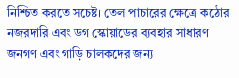নিশ্চিত করতে সচেষ্ট। তেল পাচারের ক্ষেত্রে কঠোর নজরদারি এবং ডগ স্কোয়াডের ব্যবহার সাধারণ জনগণ এবং গাড়ি চালকদের জন্য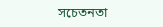সচেতনতা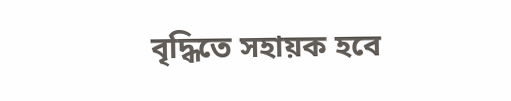বৃদ্ধিতে সহায়ক হবে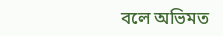বলে অভিমত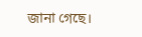জানা গেছে।